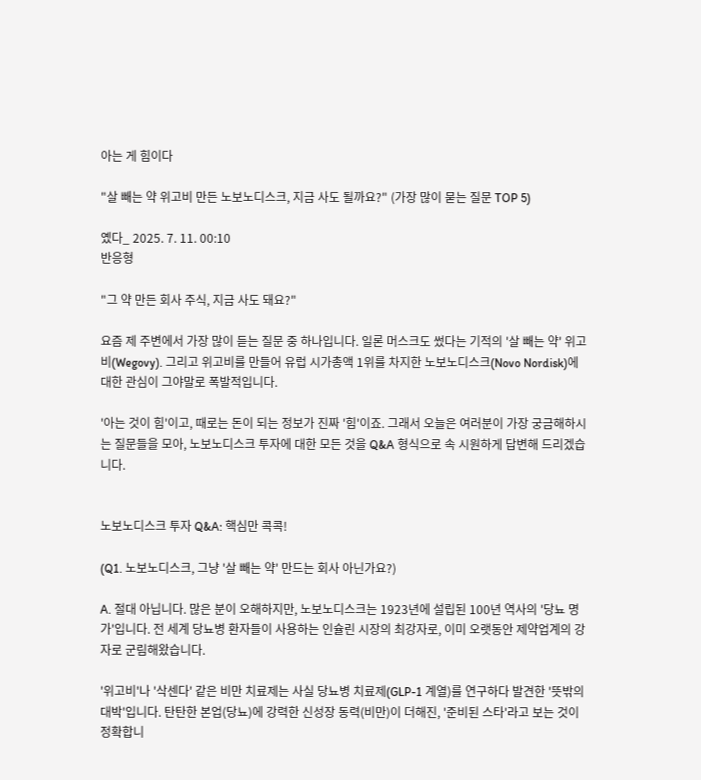아는 게 힘이다

"살 빼는 약 위고비 만든 노보노디스크, 지금 사도 될까요?" (가장 많이 묻는 질문 TOP 5)

옜다_ 2025. 7. 11. 00:10
반응형

"그 약 만든 회사 주식, 지금 사도 돼요?"

요즘 제 주변에서 가장 많이 듣는 질문 중 하나입니다. 일론 머스크도 썼다는 기적의 '살 빼는 약' 위고비(Wegovy). 그리고 위고비를 만들어 유럽 시가총액 1위를 차지한 노보노디스크(Novo Nordisk)에 대한 관심이 그야말로 폭발적입니다.

'아는 것이 힘'이고, 때로는 돈이 되는 정보가 진짜 '힘'이죠. 그래서 오늘은 여러분이 가장 궁금해하시는 질문들을 모아, 노보노디스크 투자에 대한 모든 것을 Q&A 형식으로 속 시원하게 답변해 드리겠습니다.


노보노디스크 투자 Q&A: 핵심만 콕콕!

(Q1. 노보노디스크, 그냥 '살 빼는 약' 만드는 회사 아닌가요?)

A. 절대 아닙니다. 많은 분이 오해하지만, 노보노디스크는 1923년에 설립된 100년 역사의 '당뇨 명가'입니다. 전 세계 당뇨병 환자들이 사용하는 인슐린 시장의 최강자로, 이미 오랫동안 제약업계의 강자로 군림해왔습니다.

'위고비'나 '삭센다' 같은 비만 치료제는 사실 당뇨병 치료제(GLP-1 계열)를 연구하다 발견한 '뜻밖의 대박'입니다. 탄탄한 본업(당뇨)에 강력한 신성장 동력(비만)이 더해진, '준비된 스타'라고 보는 것이 정확합니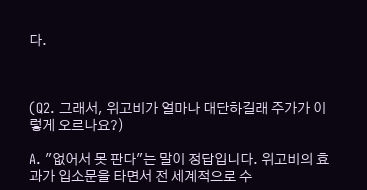다.



(Q2. 그래서, 위고비가 얼마나 대단하길래 주가가 이렇게 오르나요?)

A. "없어서 못 판다"는 말이 정답입니다. 위고비의 효과가 입소문을 타면서 전 세계적으로 수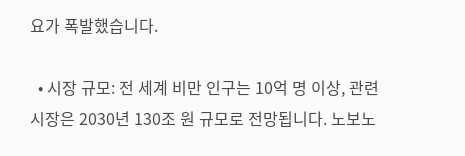요가 폭발했습니다.

  • 시장 규모: 전 세계 비만 인구는 10억 명 이상, 관련 시장은 2030년 130조 원 규모로 전망됩니다. 노보노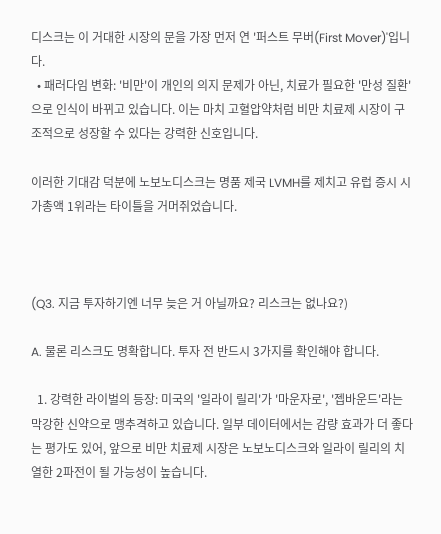디스크는 이 거대한 시장의 문을 가장 먼저 연 '퍼스트 무버(First Mover)'입니다.
  • 패러다임 변화: '비만'이 개인의 의지 문제가 아닌, 치료가 필요한 '만성 질환'으로 인식이 바뀌고 있습니다. 이는 마치 고혈압약처럼 비만 치료제 시장이 구조적으로 성장할 수 있다는 강력한 신호입니다.

이러한 기대감 덕분에 노보노디스크는 명품 제국 LVMH를 제치고 유럽 증시 시가총액 1위라는 타이틀을 거머쥐었습니다.



(Q3. 지금 투자하기엔 너무 늦은 거 아닐까요? 리스크는 없나요?)

A. 물론 리스크도 명확합니다. 투자 전 반드시 3가지를 확인해야 합니다.

  1. 강력한 라이벌의 등장: 미국의 '일라이 릴리'가 '마운자로', '젭바운드'라는 막강한 신약으로 맹추격하고 있습니다. 일부 데이터에서는 감량 효과가 더 좋다는 평가도 있어, 앞으로 비만 치료제 시장은 노보노디스크와 일라이 릴리의 치열한 2파전이 될 가능성이 높습니다.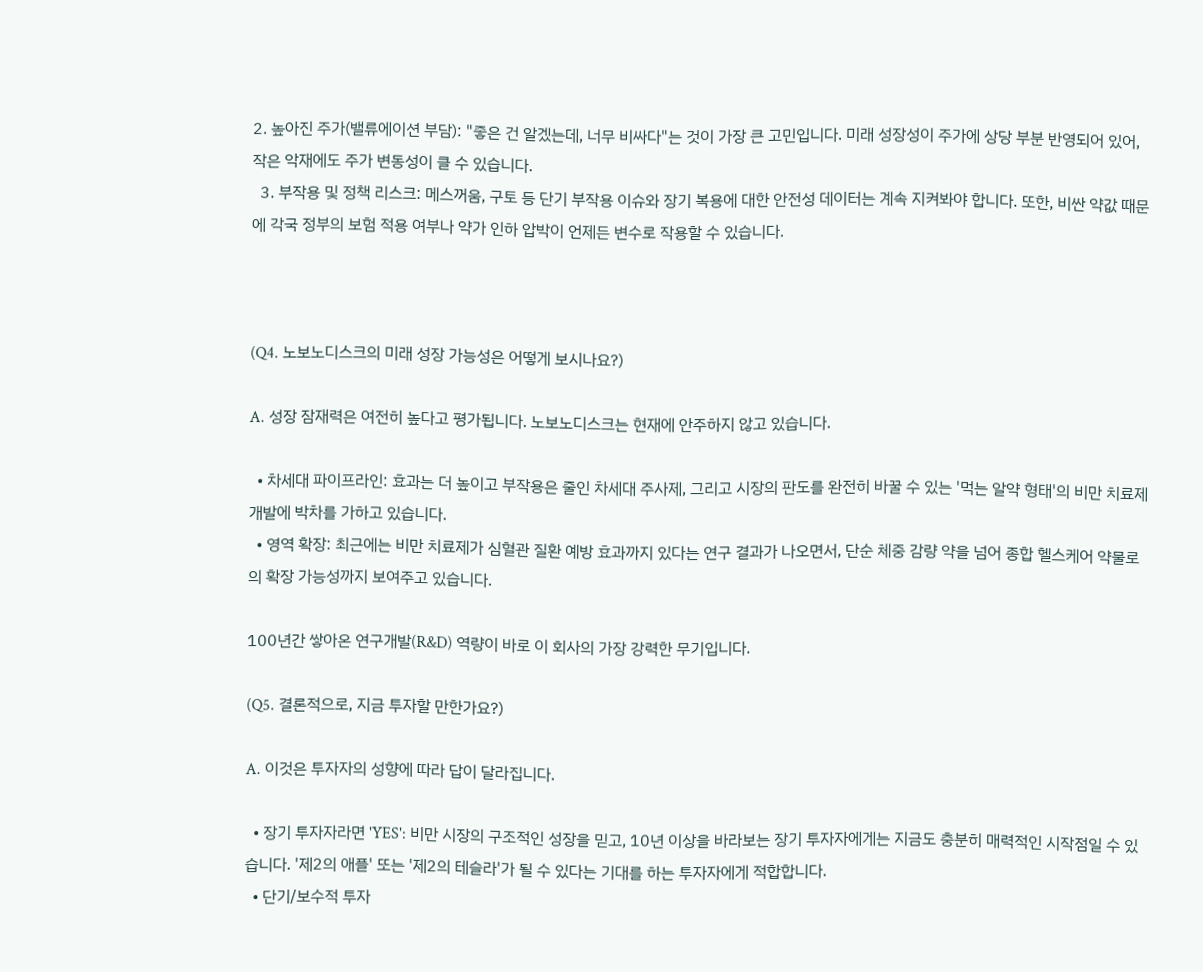2. 높아진 주가(밸류에이션 부담): "좋은 건 알겠는데, 너무 비싸다"는 것이 가장 큰 고민입니다. 미래 성장성이 주가에 상당 부분 반영되어 있어, 작은 악재에도 주가 변동성이 클 수 있습니다.
  3. 부작용 및 정책 리스크: 메스꺼움, 구토 등 단기 부작용 이슈와 장기 복용에 대한 안전성 데이터는 계속 지켜봐야 합니다. 또한, 비싼 약값 때문에 각국 정부의 보험 적용 여부나 약가 인하 압박이 언제든 변수로 작용할 수 있습니다.



(Q4. 노보노디스크의 미래 성장 가능성은 어떻게 보시나요?)

A. 성장 잠재력은 여전히 높다고 평가됩니다. 노보노디스크는 현재에 안주하지 않고 있습니다.

  • 차세대 파이프라인: 효과는 더 높이고 부작용은 줄인 차세대 주사제, 그리고 시장의 판도를 완전히 바꿀 수 있는 '먹는 알약 형태'의 비만 치료제 개발에 박차를 가하고 있습니다.
  • 영역 확장: 최근에는 비만 치료제가 심혈관 질환 예방 효과까지 있다는 연구 결과가 나오면서, 단순 체중 감량 약을 넘어 종합 헬스케어 약물로의 확장 가능성까지 보여주고 있습니다.

100년간 쌓아온 연구개발(R&D) 역량이 바로 이 회사의 가장 강력한 무기입니다.

(Q5. 결론적으로, 지금 투자할 만한가요?)

A. 이것은 투자자의 성향에 따라 답이 달라집니다.

  • 장기 투자자라면 'YES': 비만 시장의 구조적인 성장을 믿고, 10년 이상을 바라보는 장기 투자자에게는 지금도 충분히 매력적인 시작점일 수 있습니다. '제2의 애플' 또는 '제2의 테슬라'가 될 수 있다는 기대를 하는 투자자에게 적합합니다.
  • 단기/보수적 투자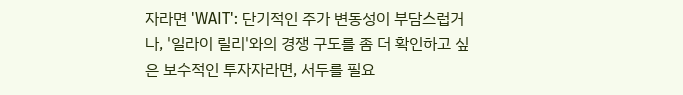자라면 'WAIT': 단기적인 주가 변동성이 부담스럽거나, '일라이 릴리'와의 경쟁 구도를 좀 더 확인하고 싶은 보수적인 투자자라면, 서두를 필요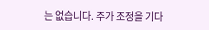는 없습니다. 주가 조정을 기다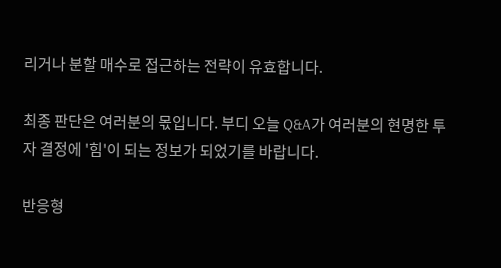리거나 분할 매수로 접근하는 전략이 유효합니다.

최종 판단은 여러분의 몫입니다. 부디 오늘 Q&A가 여러분의 현명한 투자 결정에 '힘'이 되는 정보가 되었기를 바랍니다.

반응형